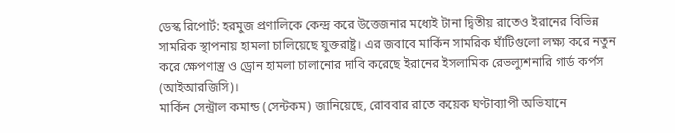ডেস্ক রিপোর্ট: হরমুজ প্রণালিকে কেন্দ্র করে উত্তেজনার মধ্যেই টানা দ্বিতীয় রাতেও ইরানের বিভিন্ন সামরিক স্থাপনায় হামলা চালিয়েছে যুক্তরাষ্ট্র। এর জবাবে মার্কিন সামরিক ঘাঁটিগুলো লক্ষ্য করে নতুন করে ক্ষেপণাস্ত্র ও ড্রোন হামলা চালানোর দাবি করেছে ইরানের ইসলামিক রেভল্যুশনারি গার্ড কর্পস (আইআরজিসি)।
মার্কিন সেন্ট্রাল কমান্ড (সেন্টকম) জানিয়েছে, রোববার রাতে কয়েক ঘণ্টাব্যাপী অভিযানে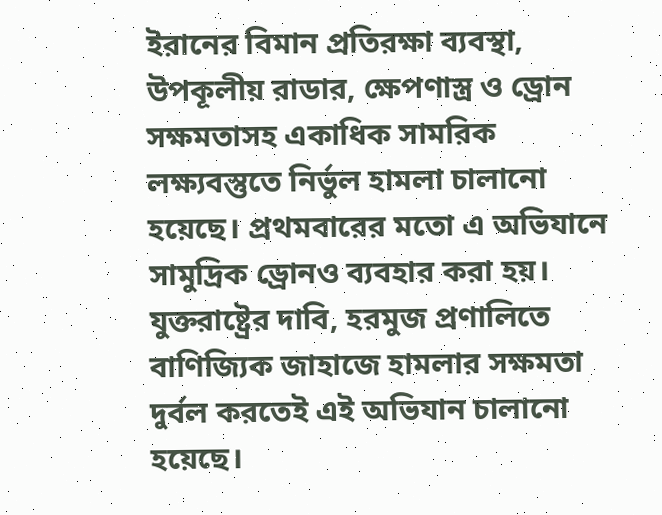ইরানের বিমান প্রতিরক্ষা ব্যবস্থা, উপকূলীয় রাডার, ক্ষেপণাস্ত্র ও ড্রোন সক্ষমতাসহ একাধিক সামরিক লক্ষ্যবস্তুতে নির্ভুল হামলা চালানো হয়েছে। প্রথমবারের মতো এ অভিযানে সামুদ্রিক ড্রোনও ব্যবহার করা হয়। যুক্তরাষ্ট্রের দাবি, হরমুজ প্রণালিতে বাণিজ্যিক জাহাজে হামলার সক্ষমতা দুর্বল করতেই এই অভিযান চালানো হয়েছে।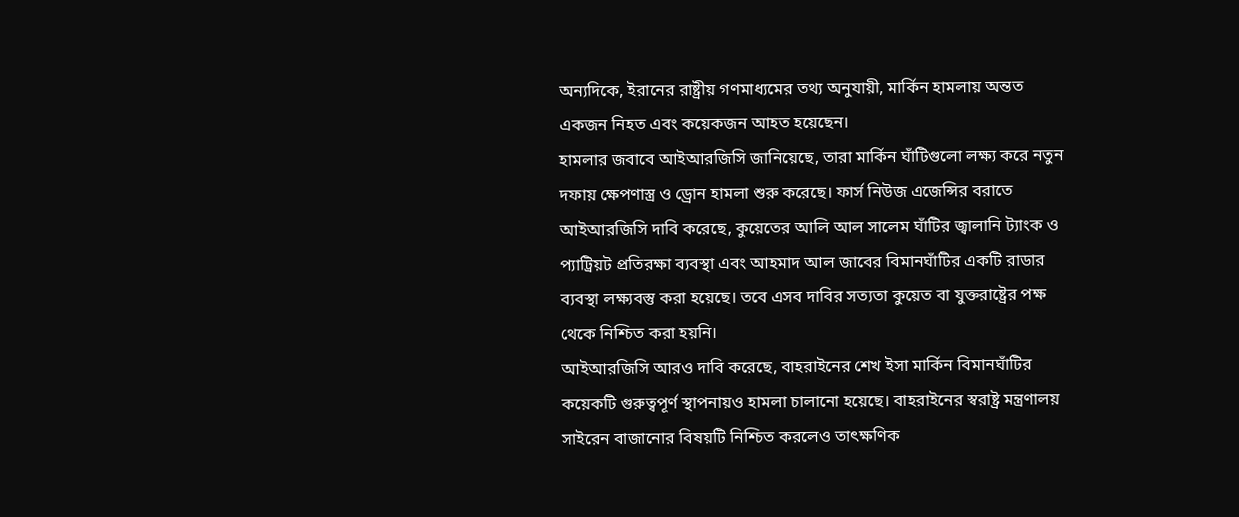অন্যদিকে, ইরানের রাষ্ট্রীয় গণমাধ্যমের তথ্য অনুযায়ী, মার্কিন হামলায় অন্তত একজন নিহত এবং কয়েকজন আহত হয়েছেন।
হামলার জবাবে আইআরজিসি জানিয়েছে, তারা মার্কিন ঘাঁটিগুলো লক্ষ্য করে নতুন দফায় ক্ষেপণাস্ত্র ও ড্রোন হামলা শুরু করেছে। ফার্স নিউজ এজেন্সির বরাতে আইআরজিসি দাবি করেছে, কুয়েতের আলি আল সালেম ঘাঁটির জ্বালানি ট্যাংক ও প্যাট্রিয়ট প্রতিরক্ষা ব্যবস্থা এবং আহমাদ আল জাবের বিমানঘাঁটির একটি রাডার ব্যবস্থা লক্ষ্যবস্তু করা হয়েছে। তবে এসব দাবির সত্যতা কুয়েত বা যুক্তরাষ্ট্রের পক্ষ থেকে নিশ্চিত করা হয়নি।
আইআরজিসি আরও দাবি করেছে, বাহরাইনের শেখ ইসা মার্কিন বিমানঘাঁটির কয়েকটি গুরুত্বপূর্ণ স্থাপনায়ও হামলা চালানো হয়েছে। বাহরাইনের স্বরাষ্ট্র মন্ত্রণালয় সাইরেন বাজানোর বিষয়টি নিশ্চিত করলেও তাৎক্ষণিক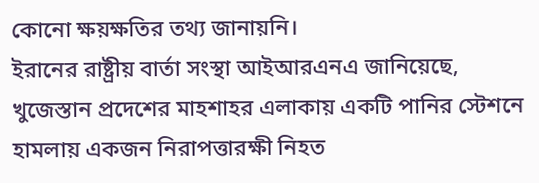কোনো ক্ষয়ক্ষতির তথ্য জানায়নি।
ইরানের রাষ্ট্রীয় বার্তা সংস্থা আইআরএনএ জানিয়েছে, খুজেস্তান প্রদেশের মাহশাহর এলাকায় একটি পানির স্টেশনে হামলায় একজন নিরাপত্তারক্ষী নিহত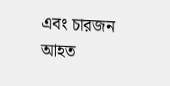এবং চারজন আহত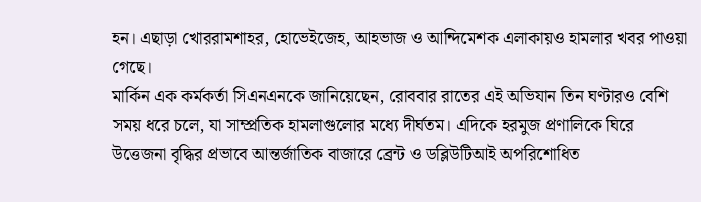হন। এছাড়া খোররামশাহর, হোভেইজেহ, আহভাজ ও আন্দিমেশক এলাকায়ও হামলার খবর পাওয়া গেছে।
মার্কিন এক কর্মকর্তা সিএনএনকে জানিয়েছেন, রোববার রাতের এই অভিযান তিন ঘণ্টারও বেশি সময় ধরে চলে, যা সাম্প্রতিক হামলাগুলোর মধ্যে দীর্ঘতম। এদিকে হরমুজ প্রণালিকে ঘিরে উত্তেজনা বৃদ্ধির প্রভাবে আন্তর্জাতিক বাজারে ব্রেন্ট ও ডব্লিউটিআই অপরিশোধিত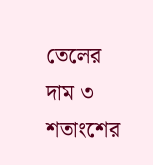তেলের দাম ৩ শতাংশের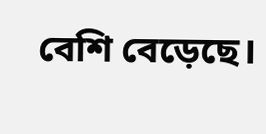বেশি বেড়েছে।